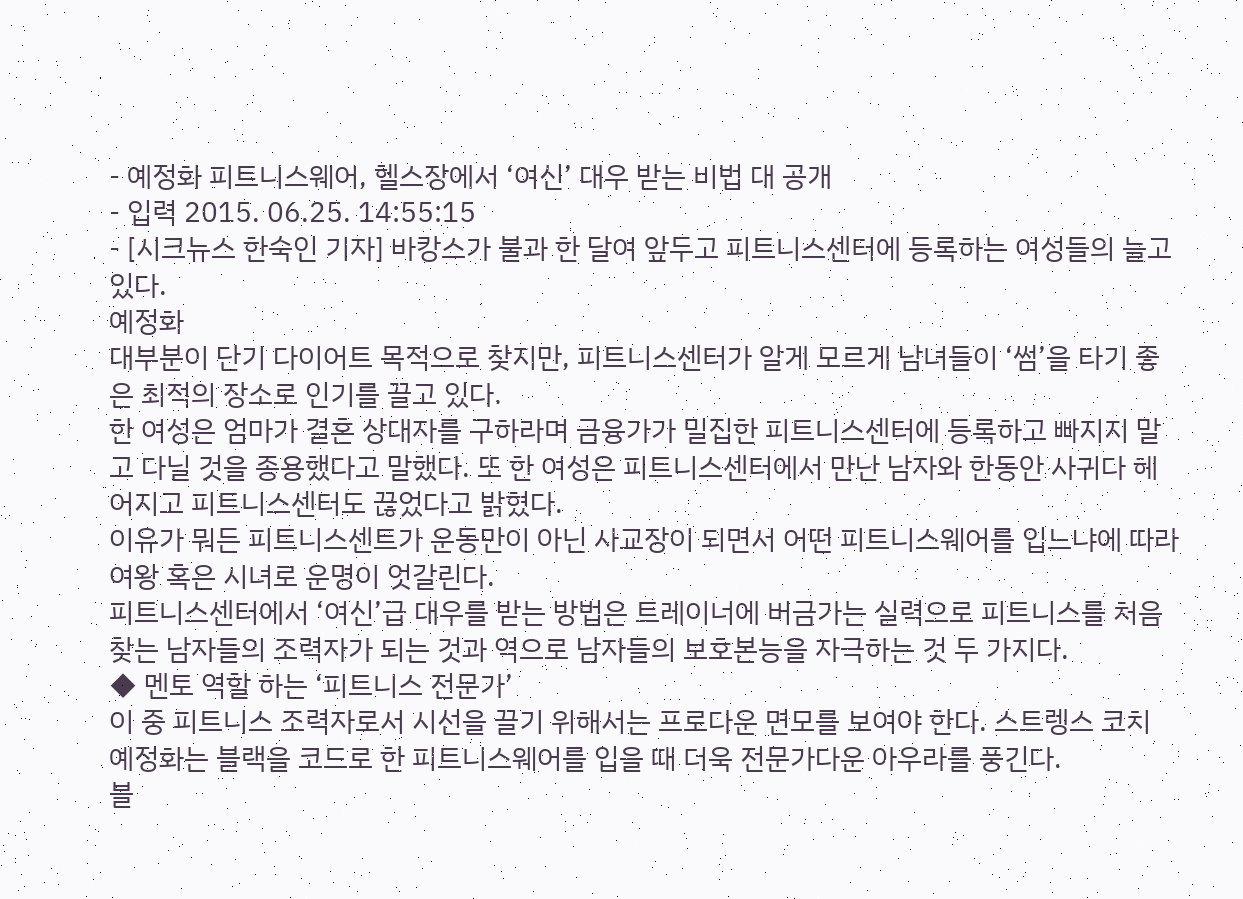- 예정화 피트니스웨어, 헬스장에서 ‘여신’ 대우 받는 비법 대 공개
- 입력 2015. 06.25. 14:55:15
- [시크뉴스 한숙인 기자] 바캉스가 불과 한 달여 앞두고 피트니스센터에 등록하는 여성들의 늘고 있다.
예정화
대부분이 단기 다이어트 목적으로 찾지만, 피트니스센터가 알게 모르게 남녀들이 ‘썸’을 타기 좋은 최적의 장소로 인기를 끌고 있다.
한 여성은 엄마가 결혼 상대자를 구하라며 금융가가 밀집한 피트니스센터에 등록하고 빠지지 말고 다닐 것을 종용했다고 말했다. 또 한 여성은 피트니스센터에서 만난 남자와 한동안 사귀다 헤어지고 피트니스센터도 끊었다고 밝혔다.
이유가 뭐든 피트니스센트가 운동만이 아닌 사교장이 되면서 어떤 피트니스웨어를 입느냐에 따라 여왕 혹은 시녀로 운명이 엇갈린다.
피트니스센터에서 ‘여신’급 대우를 받는 방법은 트레이너에 버금가는 실력으로 피트니스를 처음 찾는 남자들의 조력자가 되는 것과 역으로 남자들의 보호본능을 자극하는 것 두 가지다.
◆ 멘토 역할 하는 ‘피트니스 전문가’
이 중 피트니스 조력자로서 시선을 끌기 위해서는 프로다운 면모를 보여야 한다. 스트렝스 코치 예정화는 블랙을 코드로 한 피트니스웨어를 입을 때 더욱 전문가다운 아우라를 풍긴다.
블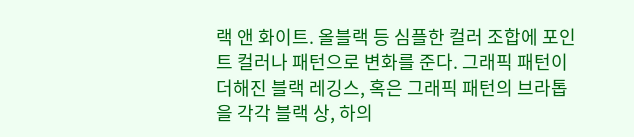랙 앤 화이트. 올블랙 등 심플한 컬러 조합에 포인트 컬러나 패턴으로 변화를 준다. 그래픽 패턴이 더해진 블랙 레깅스, 혹은 그래픽 패턴의 브라톱을 각각 블랙 상, 하의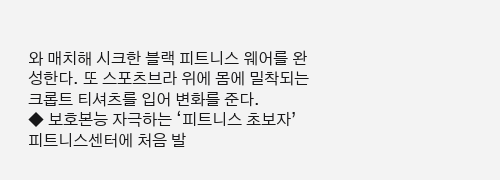와 매치해 시크한 블랙 피트니스 웨어를 완성한다. 또 스포츠브라 위에 몸에 밀착되는 크롭트 티셔츠를 입어 변화를 준다.
◆ 보호본능 자극하는 ‘피트니스 초보자’
피트니스센터에 처음 발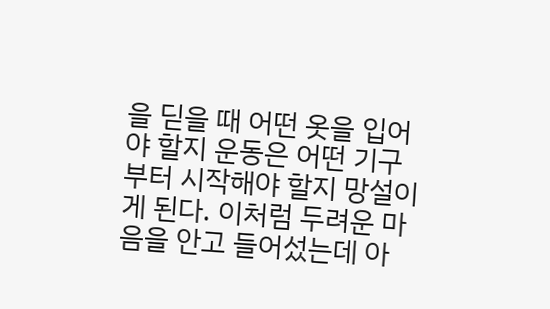을 딛을 때 어떤 옷을 입어야 할지 운동은 어떤 기구부터 시작해야 할지 망설이게 된다. 이처럼 두려운 마음을 안고 들어섰는데 아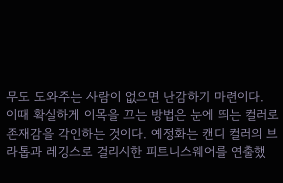무도 도와주는 사람이 없으면 난감하기 마련이다.
이때 확실하게 이목을 끄는 방법은 눈에 띄는 컬러로 존재감을 각인하는 것이다. 예정화는 캔디 컬러의 브라톱과 레깅스로 걸리시한 피트니스웨어를 연출했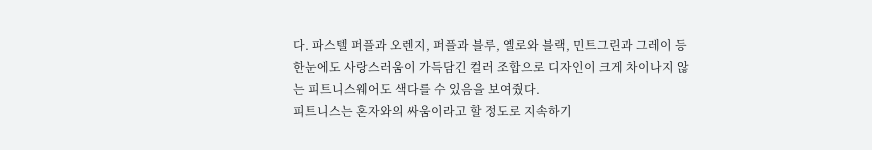다. 파스텔 퍼플과 오렌지, 퍼플과 블루, 옐로와 블랙, 민트그린과 그레이 등 한눈에도 사랑스러움이 가득담긴 컬러 조합으로 디자인이 크게 차이나지 않는 피트니스웨어도 색다를 수 있음을 보여줬다.
피트니스는 혼자와의 싸움이라고 할 정도로 지속하기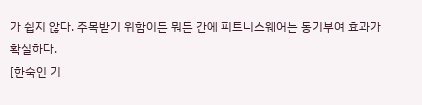가 쉽지 않다. 주목받기 위함이든 뭐든 간에 피트니스웨어는 동기부여 효과가 확실하다.
[한숙인 기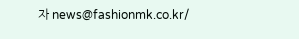자 news@fashionmk.co.kr/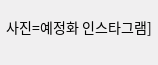사진=예정화 인스타그램]